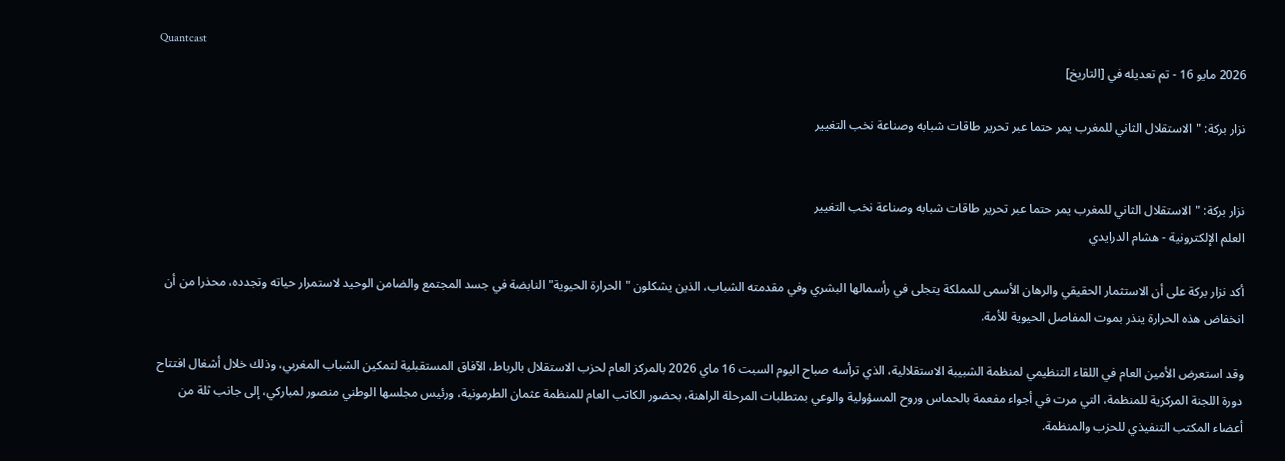Quantcast
2026 مايو 16 - تم تعديله في [التاريخ]

نزار بركة: "الاستقلال الثاني للمغرب يمر حتما عبر تحرير طاقات شبابه وصناعة نخب التغيير


نزار بركة: "الاستقلال الثاني للمغرب يمر حتما عبر تحرير طاقات شبابه وصناعة نخب التغيير
العلم الإلكترونية - هشام الدرايدي

أكد نزار بركة على أن الاستثمار الحقيقي والرهان الأسمى للمملكة يتجلى في رأسمالها البشري وفي مقدمته الشباب، الذين يشكلون "الحرارة الحيوية" النابضة في جسد المجتمع والضامن الوحيد لاستمرار حياته وتجدده، محذرا من أن انخفاض هذه الحرارة ينذر بموت المفاصل الحيوية للأمة.

وقد استعرض الأمين العام في اللقاء التنظيمي لمنظمة الشبيبة الاستقلالية، الذي ترأسه صباح اليوم السبت 16 ماي 2026 بالمركز العام لحزب الاستقلال بالرباط، الآفاق المستقبلية لتمكين الشباب المغربي، وذلك خلال أشغال افتتاح دورة اللجنة المركزية للمنظمة، التي مرت في أجواء مفعمة بالحماس وروح المسؤولية والوعي بمتطلبات المرحلة الراهنة، بحضور الكاتب العام للمنظمة عثمان الطرمونية، ورئيس مجلسها الوطني منصور لمباركي، إلى جانب ثلة من أعضاء المكتب التنفيذي للحزب والمنظمة.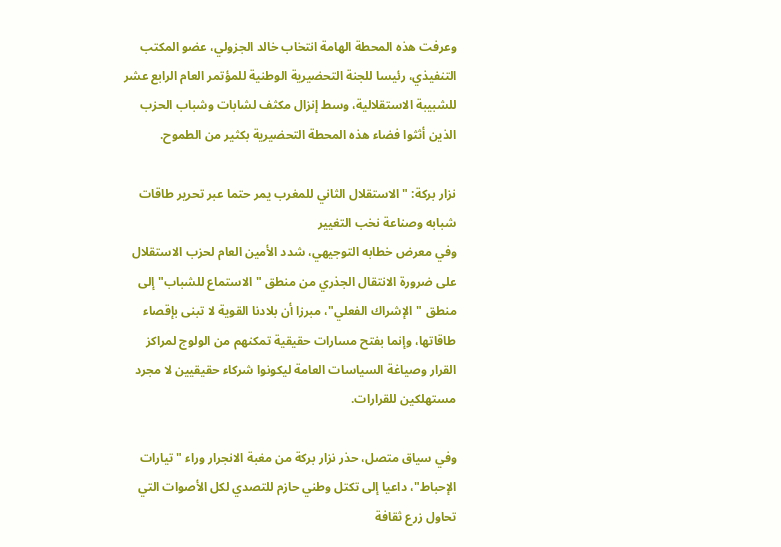وعرفت هذه المحطة الهامة انتخاب خالد الجزولي، عضو المكتب التنفيذي، رئيسا للجنة التحضيرية الوطنية للمؤتمر العام الرابع عشر للشبيبة الاستقلالية، وسط إنزال مكثف لشابات وشباب الحزب الذين أثثوا فضاء هذه المحطة التحضيرية بكثير من الطموح.

نزار بركة: "الاستقلال الثاني للمغرب يمر حتما عبر تحرير طاقات شبابه وصناعة نخب التغيير
وفي معرض خطابه التوجيهي، شدد الأمين العام لحزب الاستقلال على ضرورة الانتقال الجذري من منطق "الاستماع للشباب" إلى منطق "الإشراك الفعلي"، مبرزا أن بلادنا القوية لا تبنى بإقصاء طاقاتها، وإنما بفتح مسارات حقيقية تمكنهم من الولوج لمراكز القرار وصياغة السياسات العامة ليكونوا شركاء حقيقيين لا مجرد مستهلكين للقرارات.

وفي سياق متصل، حذر نزار بركة من مغبة الانجرار وراء "تيارات الإحباط"، داعيا إلى تكتل وطني حازم للتصدي لكل الأصوات التي تحاول زرع ثقافة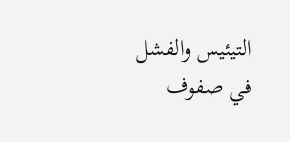التيئيس والفشل في صفوف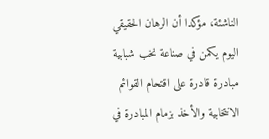الناشئة، مؤكدا أن الرهان الحقيقي اليوم يكمن في صناعة نخب شبابية مبادرة قادرة على اقتحام القوائم الانتخابية والأخذ بزمام المبادرة في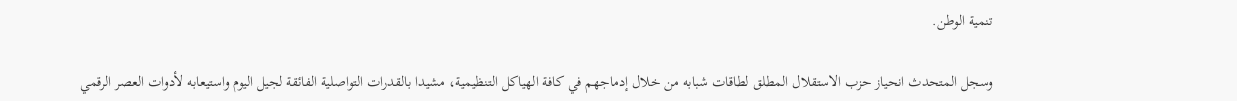تنمية الوطن.

وسجل المتحدث انحياز حزب الاستقلال المطلق لطاقات شبابه من خلال إدماجهم في كافة الهياكل التنظيمية، مشيدا بالقدرات التواصلية الفائقة لجيل اليوم واستيعابه لأدوات العصر الرقمي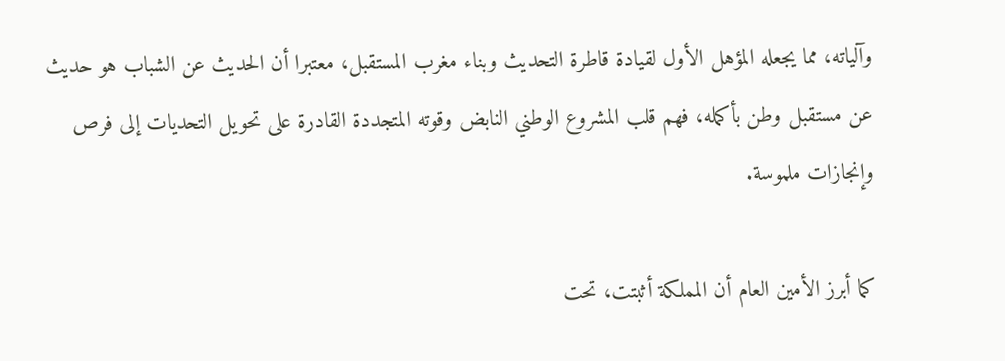وآلياته، مما يجعله المؤهل الأول لقيادة قاطرة التحديث وبناء مغرب المستقبل، معتبرا أن الحديث عن الشباب هو حديث عن مستقبل وطن بأكمله، فهم قلب المشروع الوطني النابض وقوته المتجددة القادرة على تحويل التحديات إلى فرص وإنجازات ملموسة.

كما أبرز الأمين العام أن المملكة أثبتت، تحت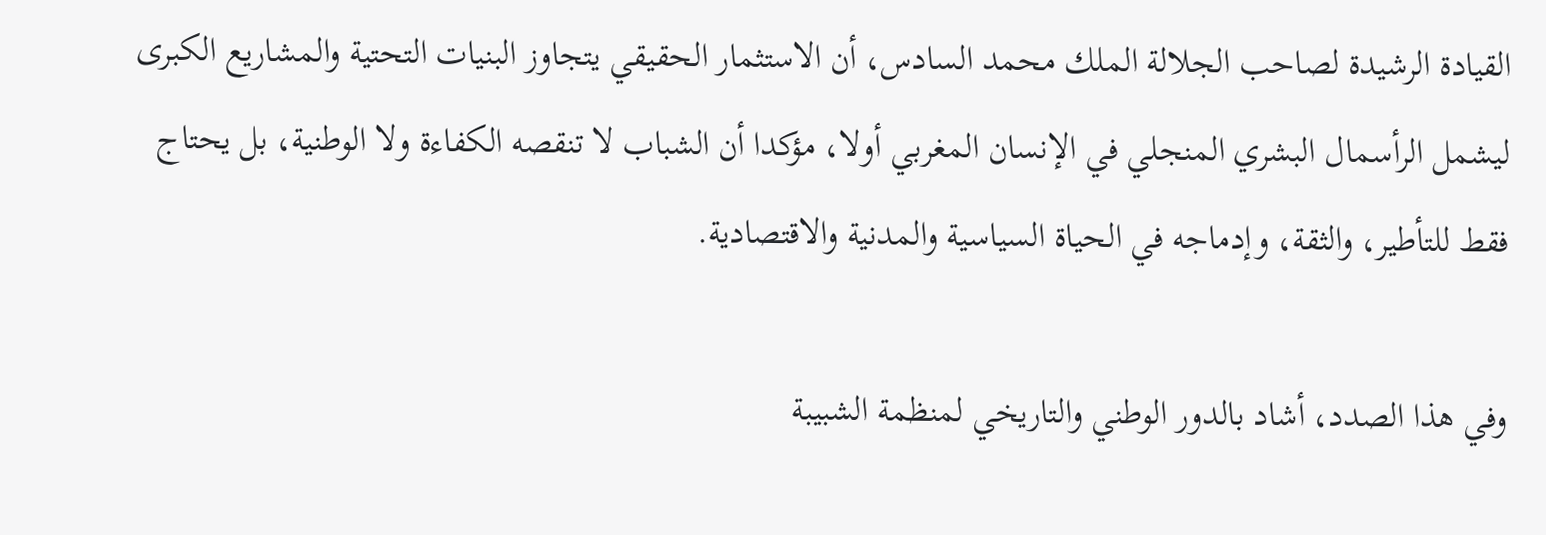القيادة الرشيدة لصاحب الجلالة الملك محمد السادس، أن الاستثمار الحقيقي يتجاوز البنيات التحتية والمشاريع الكبرى ليشمل الرأسمال البشري المنجلي في الإنسان المغربي أولا، مؤكدا أن الشباب لا تنقصه الكفاءة ولا الوطنية، بل يحتاج فقط للتأطير، والثقة، وإدماجه في الحياة السياسية والمدنية والاقتصادية.

وفي هذا الصدد، أشاد بالدور الوطني والتاريخي لمنظمة الشبيبة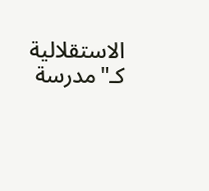الاستقلالية كـ"مدرسة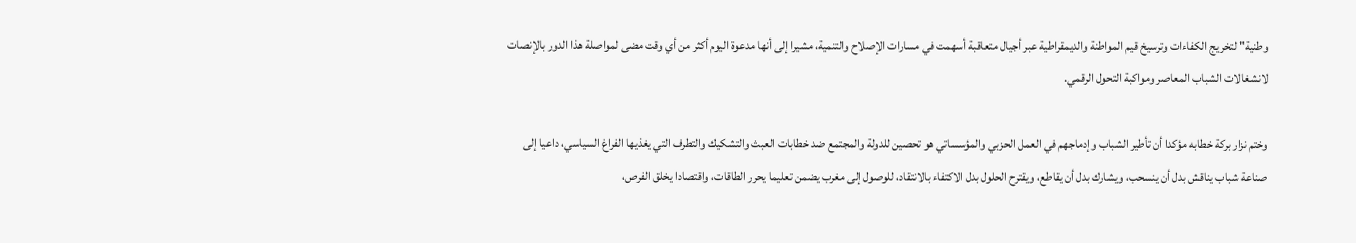وطنية" لتخريج الكفاءات وترسيخ قيم المواطنة والديمقراطية عبر أجيال متعاقبة أسهمت في مسارات الإصلاح والتنمية، مشيرا إلى أنها مدعوة اليوم أكثر من أي وقت مضى لمواصلة هذا الدور بالإنصات لانشغالات الشباب المعاصر ومواكبة التحول الرقمي.

وختم نزار بركة خطابه مؤكدا أن تأطير الشباب وإدماجهم في العمل الحزبي والمؤسساتي هو تحصين للدولة والمجتمع ضد خطابات العبث والتشكيك والتطرف التي يغذيها الفراغ السياسي، داعيا إلى صناعة شباب يناقش بدل أن ينسحب، ويشارك بدل أن يقاطع، ويقترح الحلول بدل الاكتفاء بالانتقاد، للوصول إلى مغرب يضمن تعليما يحرر الطاقات، واقتصادا يخلق الفرص،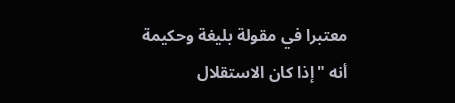معتبرا في مقولة بليغة وحكيمة أنه "إذا كان الاستقلال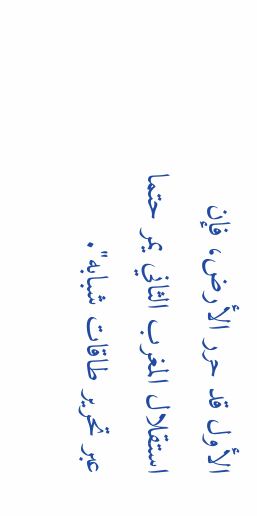الأول قد حرر الأرض، فإن استقلال المغرب الثاني يمر حتما عبر تحرير طاقات شبابه".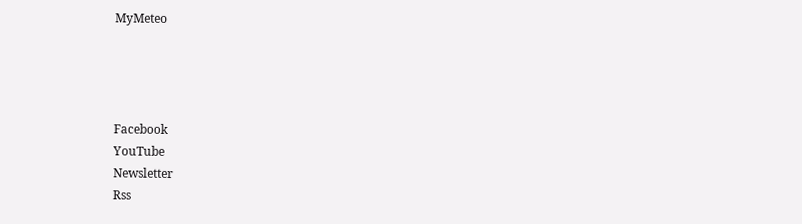MyMeteo




Facebook
YouTube
Newsletter
Rss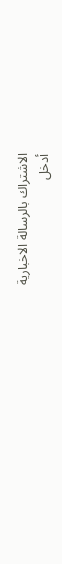الاشتراك بالرسالة الاخبارية
أدخل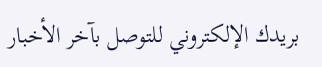بريدك الإلكتروني للتوصل بآخر الأخبار